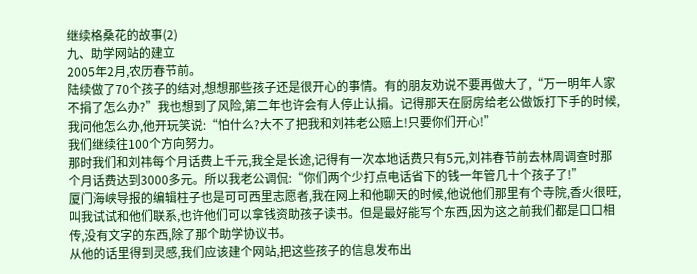继续格桑花的故事(2)
九、助学网站的建立
2005年2月,农历春节前。
陆续做了70个孩子的结对,想想那些孩子还是很开心的事情。有的朋友劝说不要再做大了,“万一明年人家不捐了怎么办?”我也想到了风险,第二年也许会有人停止认捐。记得那天在厨房给老公做饭打下手的时候,我问他怎么办,他开玩笑说:“怕什么?大不了把我和刘祎老公赔上!只要你们开心!”
我们继续往100个方向努力。
那时我们和刘祎每个月话费上千元,我全是长途,记得有一次本地话费只有5元,刘祎春节前去林周调查时那个月话费达到3000多元。所以我老公调侃:“你们两个少打点电话省下的钱一年管几十个孩子了!”
厦门海峡导报的编辑柱子也是可可西里志愿者,我在网上和他聊天的时候,他说他们那里有个寺院,香火很旺,叫我试试和他们联系,也许他们可以拿钱资助孩子读书。但是最好能写个东西,因为这之前我们都是口口相传,没有文字的东西,除了那个助学协议书。
从他的话里得到灵感,我们应该建个网站,把这些孩子的信息发布出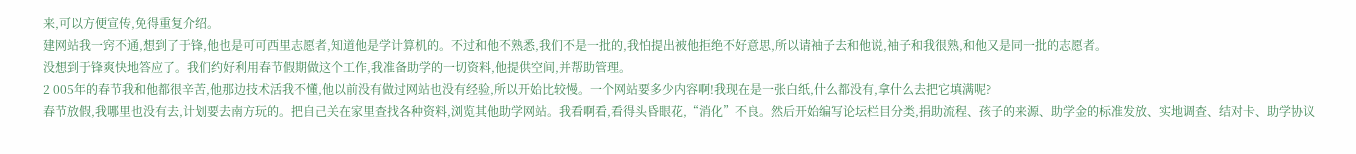来,可以方便宣传,免得重复介绍。
建网站我一窍不通,想到了于锋,他也是可可西里志愿者,知道他是学计算机的。不过和他不熟悉,我们不是一批的,我怕提出被他拒绝不好意思,所以请袖子去和他说,袖子和我很熟,和他又是同一批的志愿者。
没想到于锋爽快地答应了。我们约好利用春节假期做这个工作,我准备助学的一切资料,他提供空间,并帮助管理。
2 005年的春节我和他都很辛苦,他那边技术活我不懂,他以前没有做过网站也没有经验,所以开始比较慢。一个网站要多少内容啊!我现在是一张白纸,什么都没有,拿什么去把它填满呢?
春节放假,我哪里也没有去,计划要去南方玩的。把自己关在家里查找各种资料,浏览其他助学网站。我看啊看,看得头昏眼花,“消化”不良。然后开始编写论坛栏目分类,捐助流程、孩子的来源、助学金的标准发放、实地调查、结对卡、助学协议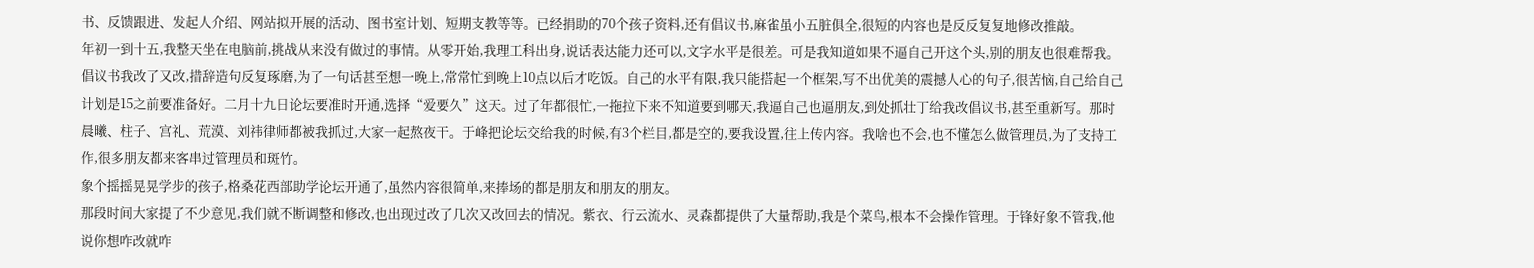书、反馈跟进、发起人介绍、网站拟开展的活动、图书室计划、短期支教等等。已经捐助的70个孩子资料,还有倡议书,麻雀虽小五脏俱全,很短的内容也是反反复复地修改推敲。
年初一到十五,我整天坐在电脑前,挑战从来没有做过的事情。从零开始,我理工科出身,说话表达能力还可以,文字水平是很差。可是我知道如果不逼自己开这个头,别的朋友也很难帮我。
倡议书我改了又改,措辞造句反复琢磨,为了一句话甚至想一晚上,常常忙到晚上10点以后才吃饭。自己的水平有限,我只能搭起一个框架,写不出优美的震撼人心的句子,很苦恼,自己给自己计划是15之前要准备好。二月十九日论坛要准时开通,选择“爱要久”这天。过了年都很忙,一拖拉下来不知道要到哪天,我逼自己也逼朋友,到处抓壮丁给我改倡议书,甚至重新写。那时晨曦、柱子、宫礼、荒漠、刘祎律师都被我抓过,大家一起熬夜干。于峰把论坛交给我的时候,有3个栏目,都是空的,要我设置,往上传内容。我啥也不会,也不懂怎么做管理员,为了支持工作,很多朋友都来客串过管理员和斑竹。
象个摇摇晃晃学步的孩子,格桑花西部助学论坛开通了,虽然内容很简单,来捧场的都是朋友和朋友的朋友。
那段时间大家提了不少意见,我们就不断调整和修改,也出现过改了几次又改回去的情况。紫衣、行云流水、灵森都提供了大量帮助,我是个菜鸟,根本不会操作管理。于锋好象不管我,他说你想咋改就咋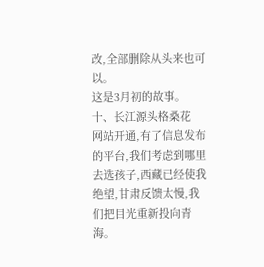改,全部删除从头来也可以。
这是3月初的故事。
十、长江源头格桑花
网站开通,有了信息发布的平台,我们考虑到哪里去选孩子,西藏已经使我绝望,甘肃反馈太慢,我们把目光重新投向青海。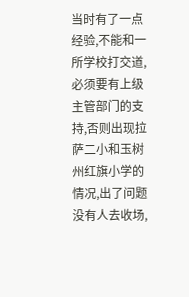当时有了一点经验,不能和一所学校打交道,必须要有上级主管部门的支持,否则出现拉萨二小和玉树州红旗小学的情况,出了问题没有人去收场,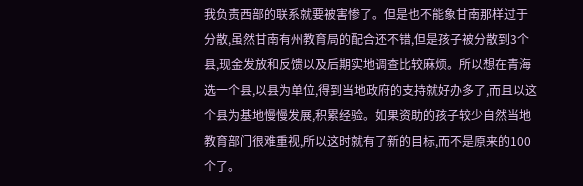我负责西部的联系就要被害惨了。但是也不能象甘南那样过于分散,虽然甘南有州教育局的配合还不错,但是孩子被分散到3个县,现金发放和反馈以及后期实地调查比较麻烦。所以想在青海选一个县,以县为单位,得到当地政府的支持就好办多了,而且以这个县为基地慢慢发展,积累经验。如果资助的孩子较少自然当地教育部门很难重视,所以这时就有了新的目标,而不是原来的100个了。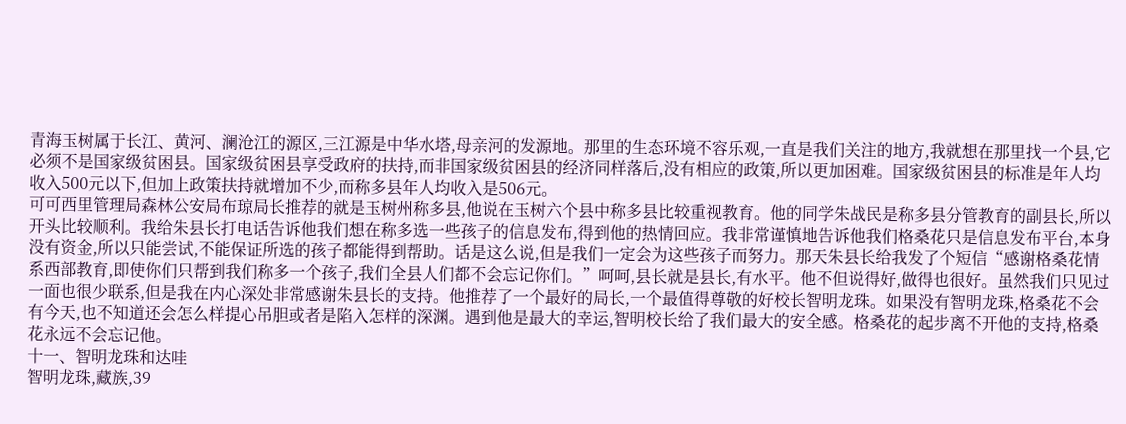青海玉树属于长江、黄河、澜沧江的源区,三江源是中华水塔,母亲河的发源地。那里的生态环境不容乐观,一直是我们关注的地方,我就想在那里找一个县,它必须不是国家级贫困县。国家级贫困县享受政府的扶持,而非国家级贫困县的经济同样落后,没有相应的政策,所以更加困难。国家级贫困县的标准是年人均收入500元以下,但加上政策扶持就增加不少,而称多县年人均收入是506元。
可可西里管理局森林公安局布琼局长推荐的就是玉树州称多县,他说在玉树六个县中称多县比较重视教育。他的同学朱战民是称多县分管教育的副县长,所以开头比较顺利。我给朱县长打电话告诉他我们想在称多选一些孩子的信息发布,得到他的热情回应。我非常谨慎地告诉他我们格桑花只是信息发布平台,本身没有资金,所以只能尝试,不能保证所选的孩子都能得到帮助。话是这么说,但是我们一定会为这些孩子而努力。那天朱县长给我发了个短信“感谢格桑花情系西部教育,即使你们只帮到我们称多一个孩子,我们全县人们都不会忘记你们。”呵呵,县长就是县长,有水平。他不但说得好,做得也很好。虽然我们只见过一面也很少联系,但是我在内心深处非常感谢朱县长的支持。他推荐了一个最好的局长,一个最值得尊敬的好校长智明龙珠。如果没有智明龙珠,格桑花不会有今天,也不知道还会怎么样提心吊胆或者是陷入怎样的深渊。遇到他是最大的幸运,智明校长给了我们最大的安全感。格桑花的起步离不开他的支持,格桑花永远不会忘记他。
十一、智明龙珠和达哇
智明龙珠,藏族,39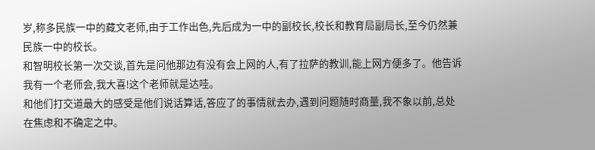岁,称多民族一中的藏文老师,由于工作出色,先后成为一中的副校长,校长和教育局副局长,至今仍然兼民族一中的校长。
和智明校长第一次交谈,首先是问他那边有没有会上网的人,有了拉萨的教训,能上网方便多了。他告诉我有一个老师会,我大喜!这个老师就是达哇。
和他们打交道最大的感受是他们说话算话,答应了的事情就去办,遇到问题随时商量,我不象以前,总处在焦虑和不确定之中。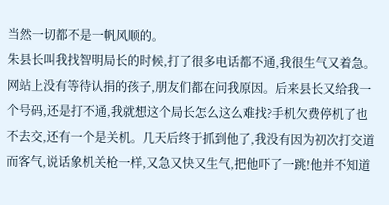当然一切都不是一帆风顺的。
朱县长叫我找智明局长的时候,打了很多电话都不通,我很生气又着急。网站上没有等待认捐的孩子,朋友们都在问我原因。后来县长又给我一个号码,还是打不通,我就想这个局长怎么这么难找?手机欠费停机了也不去交,还有一个是关机。几天后终于抓到他了,我没有因为初次打交道而客气,说话象机关枪一样,又急又快又生气,把他吓了一跳!他并不知道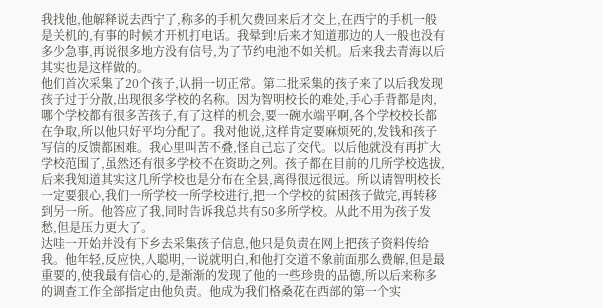我找他,他解释说去西宁了,称多的手机欠费回来后才交上,在西宁的手机一般是关机的,有事的时候才开机打电话。我晕到!后来才知道那边的人一般也没有多少急事,再说很多地方没有信号,为了节约电池不如关机。后来我去青海以后其实也是这样做的。
他们首次采集了20个孩子,认捐一切正常。第二批采集的孩子来了以后我发现孩子过于分散,出现很多学校的名称。因为智明校长的难处,手心手背都是肉,哪个学校都有很多苦孩子,有了这样的机会,要一碗水端平啊,各个学校校长都在争取,所以他只好平均分配了。我对他说,这样肯定要麻烦死的,发钱和孩子写信的反馈都困难。我心里叫苦不叠,怪自己忘了交代。以后他就没有再扩大学校范围了,虽然还有很多学校不在资助之列。孩子都在目前的几所学校选拔,后来我知道其实这几所学校也是分布在全县,离得很远很远。所以请智明校长一定要狠心,我们一所学校一所学校进行,把一个学校的贫困孩子做完,再转移到另一所。他答应了我,同时告诉我总共有50多所学校。从此不用为孩子发愁,但是压力更大了。
达哇一开始并没有下乡去采集孩子信息,他只是负责在网上把孩子资料传给我。他年轻,反应快,人聪明,一说就明白,和他打交道不象前面那么费解,但是最重要的,使我最有信心的,是渐渐的发现了他的一些珍贵的品德,所以后来称多的调查工作全部指定由他负责。他成为我们格桑花在西部的第一个实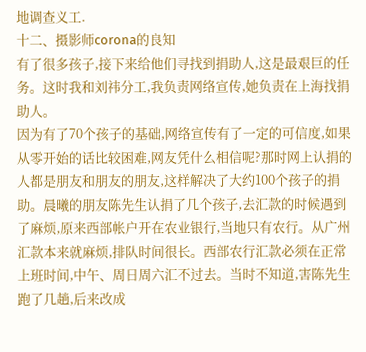地调查义工.
十二、摄影师corona的良知
有了很多孩子,接下来给他们寻找到捐助人,这是最艰巨的任务。这时我和刘祎分工,我负责网络宣传,她负责在上海找捐助人。
因为有了70个孩子的基础,网络宣传有了一定的可信度,如果从零开始的话比较困难,网友凭什么相信呢?那时网上认捐的人都是朋友和朋友的朋友,这样解决了大约100个孩子的捐助。晨曦的朋友陈先生认捐了几个孩子,去汇款的时候遇到了麻烦,原来西部帐户开在农业银行,当地只有农行。从广州汇款本来就麻烦,排队时间很长。西部农行汇款必须在正常上班时间,中午、周日周六汇不过去。当时不知道,害陈先生跑了几趟,后来改成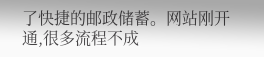了快捷的邮政储蓄。网站刚开通,很多流程不成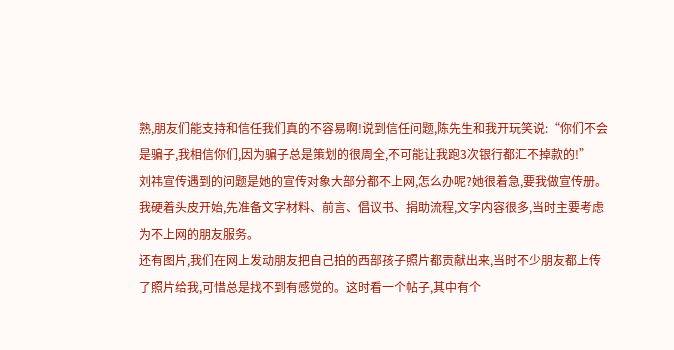熟,朋友们能支持和信任我们真的不容易啊!说到信任问题,陈先生和我开玩笑说:“你们不会是骗子,我相信你们,因为骗子总是策划的很周全,不可能让我跑3次银行都汇不掉款的!”
刘祎宣传遇到的问题是她的宣传对象大部分都不上网,怎么办呢?她很着急,要我做宣传册。
我硬着头皮开始,先准备文字材料、前言、倡议书、捐助流程,文字内容很多,当时主要考虑为不上网的朋友服务。
还有图片,我们在网上发动朋友把自己拍的西部孩子照片都贡献出来,当时不少朋友都上传了照片给我,可惜总是找不到有感觉的。这时看一个帖子,其中有个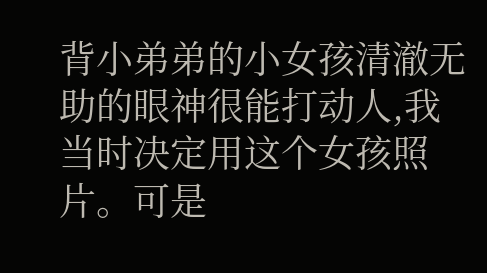背小弟弟的小女孩清澈无助的眼神很能打动人,我当时决定用这个女孩照片。可是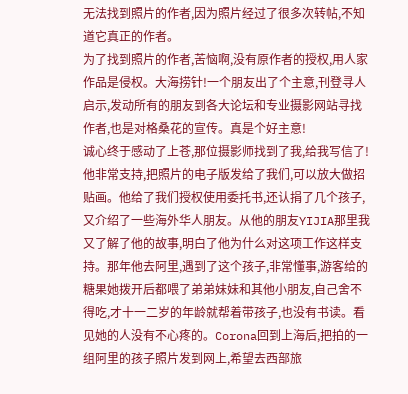无法找到照片的作者,因为照片经过了很多次转帖,不知道它真正的作者。
为了找到照片的作者,苦恼啊,没有原作者的授权,用人家作品是侵权。大海捞针!一个朋友出了个主意,刊登寻人启示,发动所有的朋友到各大论坛和专业摄影网站寻找作者,也是对格桑花的宣传。真是个好主意!
诚心终于感动了上苍,那位摄影师找到了我,给我写信了!
他非常支持,把照片的电子版发给了我们,可以放大做招贴画。他给了我们授权使用委托书,还认捐了几个孩子,又介绍了一些海外华人朋友。从他的朋友YIJIA那里我又了解了他的故事,明白了他为什么对这项工作这样支持。那年他去阿里,遇到了这个孩子,非常懂事,游客给的糖果她拨开后都喂了弟弟妹妹和其他小朋友,自己舍不得吃,才十一二岁的年龄就帮着带孩子,也没有书读。看见她的人没有不心疼的。Corona回到上海后,把拍的一组阿里的孩子照片发到网上,希望去西部旅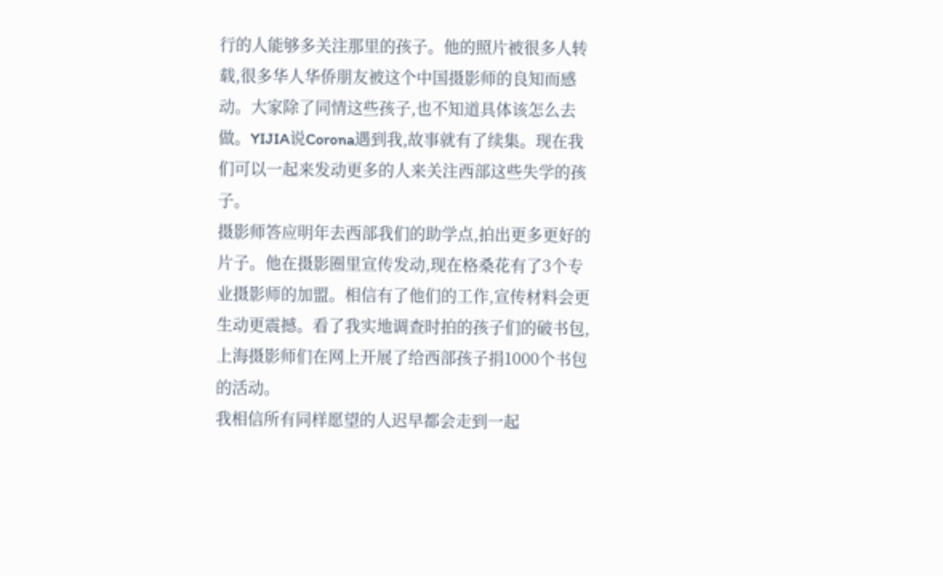行的人能够多关注那里的孩子。他的照片被很多人转载,很多华人华侨朋友被这个中国摄影师的良知而感动。大家除了同情这些孩子,也不知道具体该怎么去做。YIJIA说Corona遇到我,故事就有了续集。现在我们可以一起来发动更多的人来关注西部这些失学的孩子。
摄影师答应明年去西部我们的助学点,拍出更多更好的片子。他在摄影圈里宣传发动,现在格桑花有了3个专业摄影师的加盟。相信有了他们的工作,宣传材料会更生动更震撼。看了我实地调查时拍的孩子们的破书包,上海摄影师们在网上开展了给西部孩子捐1000个书包的活动。
我相信所有同样愿望的人迟早都会走到一起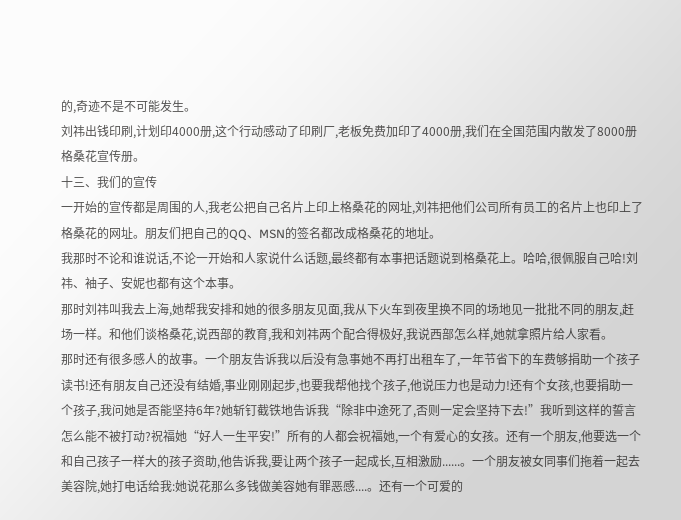的,奇迹不是不可能发生。
刘祎出钱印刷,计划印4000册,这个行动感动了印刷厂,老板免费加印了4000册,我们在全国范围内散发了8000册格桑花宣传册。
十三、我们的宣传
一开始的宣传都是周围的人,我老公把自己名片上印上格桑花的网址,刘祎把他们公司所有员工的名片上也印上了格桑花的网址。朋友们把自己的QQ、MSN的签名都改成格桑花的地址。
我那时不论和谁说话,不论一开始和人家说什么话题,最终都有本事把话题说到格桑花上。哈哈,很佩服自己哈!刘祎、袖子、安妮也都有这个本事。
那时刘祎叫我去上海,她帮我安排和她的很多朋友见面,我从下火车到夜里换不同的场地见一批批不同的朋友,赶场一样。和他们谈格桑花,说西部的教育,我和刘祎两个配合得极好,我说西部怎么样,她就拿照片给人家看。
那时还有很多感人的故事。一个朋友告诉我以后没有急事她不再打出租车了,一年节省下的车费够捐助一个孩子读书!还有朋友自己还没有结婚,事业刚刚起步,也要我帮他找个孩子,他说压力也是动力!还有个女孩,也要捐助一个孩子,我问她是否能坚持6年?她斩钉截铁地告诉我“除非中途死了,否则一定会坚持下去!”我听到这样的誓言怎么能不被打动?祝福她“好人一生平安!”所有的人都会祝福她,一个有爱心的女孩。还有一个朋友,他要选一个和自己孩子一样大的孩子资助,他告诉我,要让两个孩子一起成长,互相激励......。一个朋友被女同事们拖着一起去美容院,她打电话给我:她说花那么多钱做美容她有罪恶感....。还有一个可爱的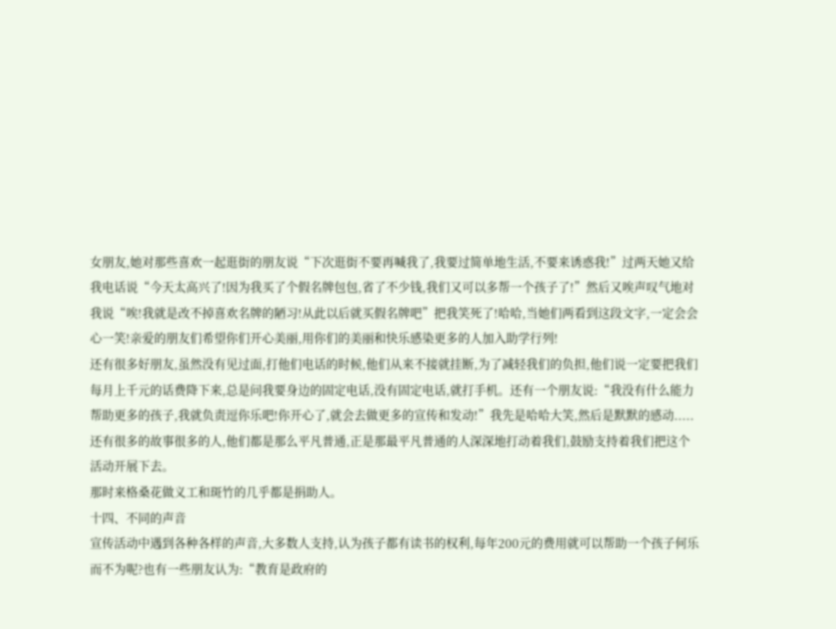女朋友,她对那些喜欢一起逛街的朋友说“下次逛街不要再喊我了,我要过简单地生活,不要来诱惑我!”过两天她又给我电话说“今天太高兴了!因为我买了个假名牌包包,省了不少钱,我们又可以多帮一个孩子了!”然后又唉声叹气地对我说“唉!我就是改不掉喜欢名牌的陋习!从此以后就买假名牌吧”把我笑死了!哈哈,当她们两看到这段文字,一定会会心一笑!亲爱的朋友们希望你们开心美丽,用你们的美丽和快乐感染更多的人加入助学行列!
还有很多好朋友,虽然没有见过面,打他们电话的时候,他们从来不接就挂断,为了减轻我们的负担,他们说一定要把我们每月上千元的话费降下来,总是问我要身边的固定电话,没有固定电话,就打手机。还有一个朋友说:“我没有什么能力帮助更多的孩子,我就负责逗你乐吧!你开心了,就会去做更多的宣传和发动!”我先是哈哈大笑,然后是默默的感动.....
还有很多的故事很多的人,他们都是那么平凡普通,正是那最平凡普通的人深深地打动着我们,鼓励支持着我们把这个活动开展下去。
那时来格桑花做义工和斑竹的几乎都是捐助人。
十四、不同的声音
宣传活动中遇到各种各样的声音,大多数人支持,认为孩子都有读书的权利,每年200元的费用就可以帮助一个孩子何乐而不为呢?也有一些朋友认为:“教育是政府的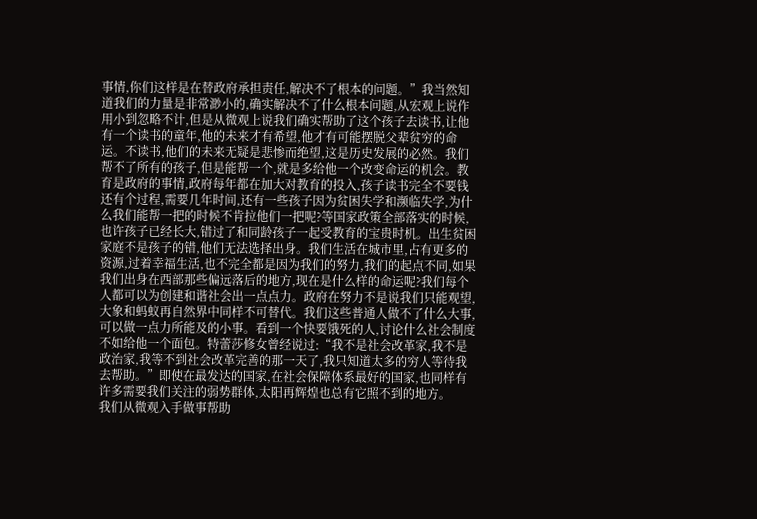事情,你们这样是在替政府承担责任,解决不了根本的问题。”我当然知道我们的力量是非常渺小的,确实解决不了什么根本问题,从宏观上说作用小到忽略不计,但是从微观上说我们确实帮助了这个孩子去读书,让他有一个读书的童年,他的未来才有希望,他才有可能摆脱父辈贫穷的命运。不读书,他们的未来无疑是悲惨而绝望,这是历史发展的必然。我们帮不了所有的孩子,但是能帮一个,就是多给他一个改变命运的机会。教育是政府的事情,政府每年都在加大对教育的投入,孩子读书完全不要钱还有个过程,需要几年时间,还有一些孩子因为贫困失学和濒临失学,为什么我们能帮一把的时候不肯拉他们一把呢?等国家政策全部落实的时候,也许孩子已经长大,错过了和同龄孩子一起受教育的宝贵时机。出生贫困家庭不是孩子的错,他们无法选择出身。我们生活在城市里,占有更多的资源,过着幸福生活,也不完全都是因为我们的努力,我们的起点不同,如果我们出身在西部那些偏远落后的地方,现在是什么样的命运呢?我们每个人都可以为创建和谐社会出一点点力。政府在努力不是说我们只能观望,大象和蚂蚁再自然界中同样不可替代。我们这些普通人做不了什么大事,可以做一点力所能及的小事。看到一个快要饿死的人,讨论什么社会制度不如给他一个面包。特蕾莎修女曾经说过:“我不是社会改革家,我不是政治家,我等不到社会改革完善的那一天了,我只知道太多的穷人等待我去帮助。”即使在最发达的国家,在社会保障体系最好的国家,也同样有许多需要我们关注的弱势群体,太阳再辉煌也总有它照不到的地方。
我们从微观入手做事帮助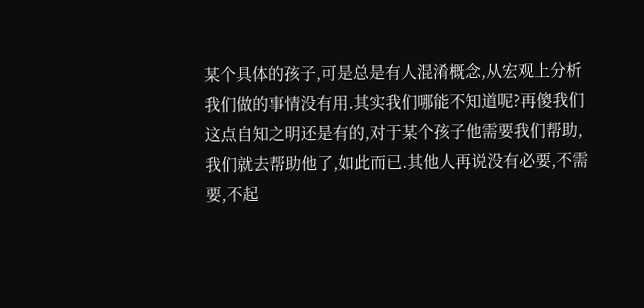某个具体的孩子,可是总是有人混淆概念,从宏观上分析我们做的事情没有用.其实我们哪能不知道呢?再傻我们这点自知之明还是有的,对于某个孩子他需要我们帮助,我们就去帮助他了,如此而已.其他人再说没有必要,不需要,不起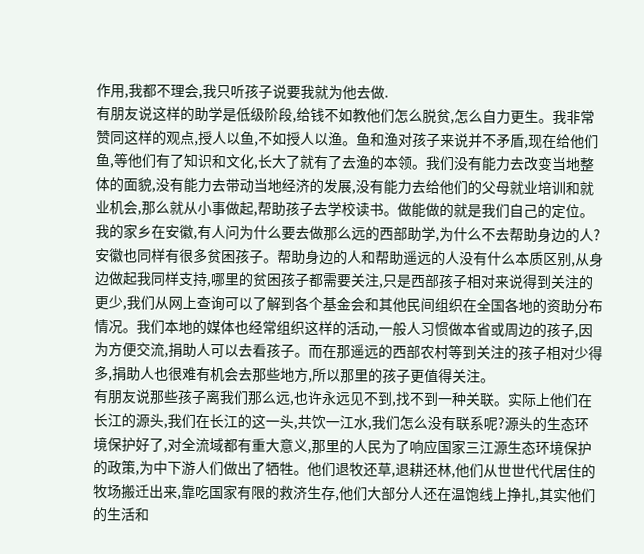作用,我都不理会,我只听孩子说要我就为他去做.
有朋友说这样的助学是低级阶段,给钱不如教他们怎么脱贫,怎么自力更生。我非常赞同这样的观点,授人以鱼,不如授人以渔。鱼和渔对孩子来说并不矛盾,现在给他们鱼,等他们有了知识和文化,长大了就有了去渔的本领。我们没有能力去改变当地整体的面貌,没有能力去带动当地经济的发展,没有能力去给他们的父母就业培训和就业机会,那么就从小事做起,帮助孩子去学校读书。做能做的就是我们自己的定位。
我的家乡在安徽,有人问为什么要去做那么远的西部助学,为什么不去帮助身边的人?安徽也同样有很多贫困孩子。帮助身边的人和帮助遥远的人没有什么本质区别,从身边做起我同样支持,哪里的贫困孩子都需要关注,只是西部孩子相对来说得到关注的更少,我们从网上查询可以了解到各个基金会和其他民间组织在全国各地的资助分布情况。我们本地的媒体也经常组织这样的活动,一般人习惯做本省或周边的孩子,因为方便交流,捐助人可以去看孩子。而在那遥远的西部农村等到关注的孩子相对少得多,捐助人也很难有机会去那些地方,所以那里的孩子更值得关注。
有朋友说那些孩子离我们那么远,也许永远见不到,找不到一种关联。实际上他们在长江的源头,我们在长江的这一头,共饮一江水,我们怎么没有联系呢?源头的生态环境保护好了,对全流域都有重大意义,那里的人民为了响应国家三江源生态环境保护的政策,为中下游人们做出了牺牲。他们退牧还草,退耕还林,他们从世世代代居住的牧场搬迁出来,靠吃国家有限的救济生存,他们大部分人还在温饱线上挣扎,其实他们的生活和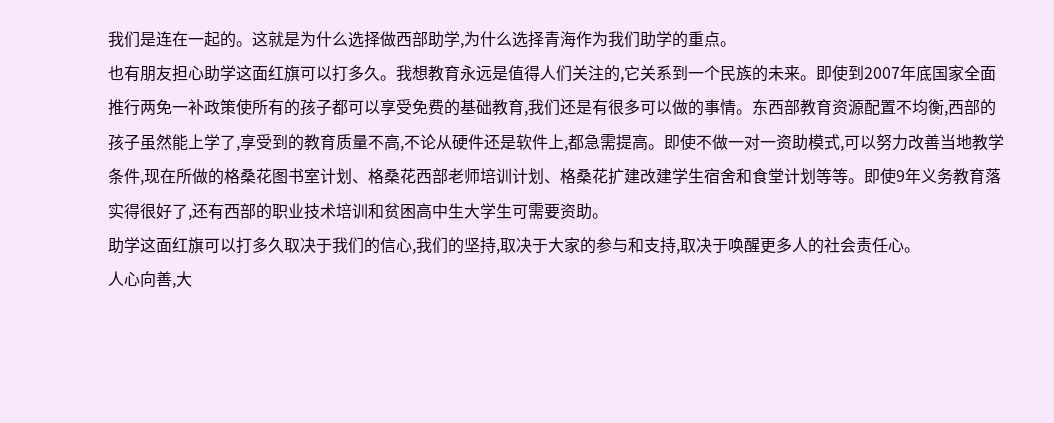我们是连在一起的。这就是为什么选择做西部助学,为什么选择青海作为我们助学的重点。
也有朋友担心助学这面红旗可以打多久。我想教育永远是值得人们关注的,它关系到一个民族的未来。即使到2007年底国家全面推行两免一补政策使所有的孩子都可以享受免费的基础教育,我们还是有很多可以做的事情。东西部教育资源配置不均衡,西部的孩子虽然能上学了,享受到的教育质量不高,不论从硬件还是软件上,都急需提高。即使不做一对一资助模式,可以努力改善当地教学条件,现在所做的格桑花图书室计划、格桑花西部老师培训计划、格桑花扩建改建学生宿舍和食堂计划等等。即使9年义务教育落实得很好了,还有西部的职业技术培训和贫困高中生大学生可需要资助。
助学这面红旗可以打多久取决于我们的信心,我们的坚持,取决于大家的参与和支持,取决于唤醒更多人的社会责任心。
人心向善,大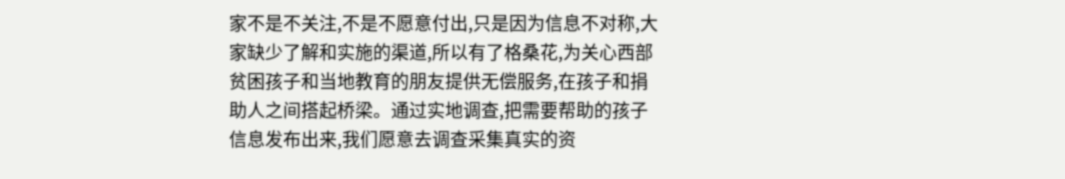家不是不关注,不是不愿意付出,只是因为信息不对称,大家缺少了解和实施的渠道,所以有了格桑花,为关心西部贫困孩子和当地教育的朋友提供无偿服务,在孩子和捐助人之间搭起桥梁。通过实地调查,把需要帮助的孩子信息发布出来,我们愿意去调查采集真实的资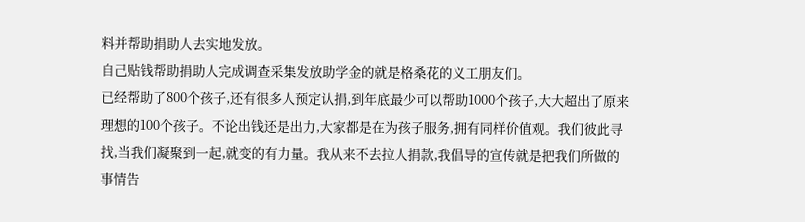料并帮助捐助人去实地发放。
自己贴钱帮助捐助人完成调查采集发放助学金的就是格桑花的义工朋友们。
已经帮助了800个孩子,还有很多人预定认捐,到年底最少可以帮助1000个孩子,大大超出了原来理想的100个孩子。不论出钱还是出力,大家都是在为孩子服务,拥有同样价值观。我们彼此寻找,当我们凝聚到一起,就变的有力量。我从来不去拉人捐款,我倡导的宣传就是把我们所做的事情告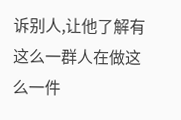诉别人,让他了解有这么一群人在做这么一件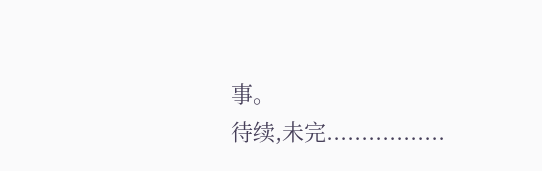事。
待续,未完.................